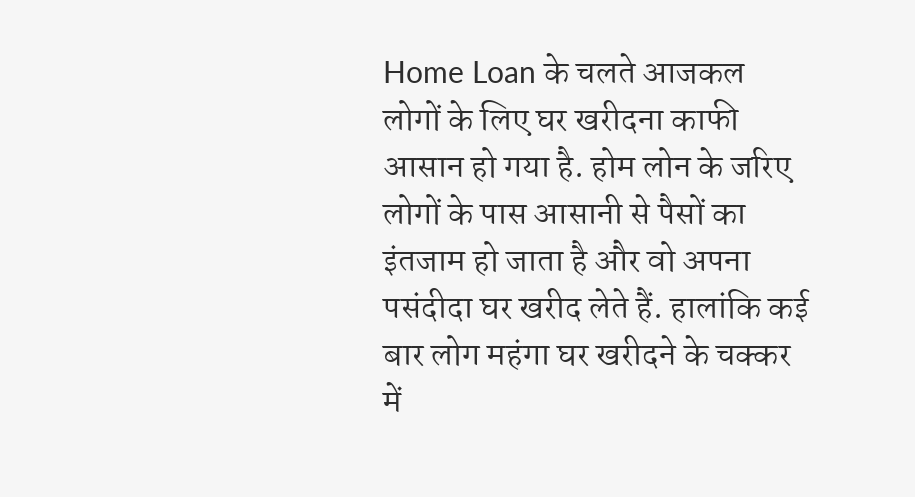Home Loan के चलते आजकल लोगों के लिए घर खरीदना काफी आसान हो गया है. होम लोन के जरिए लोगों के पास आसानी से पैसों का इंतजाम हो जाता है और वो अपना पसंदीदा घर खरीद लेते हैं. हालांकि कई बार लोग महंगा घर खरीदने के चक्कर में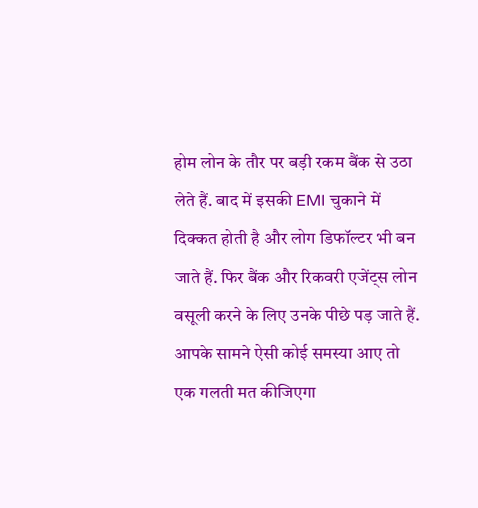होम लोन के तौर पर बड़ी रकम बैंक से उठा लेते हैं. बाद में इसकी EMI चुकाने में दिक्कत होती है और लोग डिफॉल्टर भी बन जाते हैं. फिर बैंक और रिकवरी एजेंट्स लोन वसूली करने के लिए उनके पीछे पड़ जाते हैं. आपके सामने ऐसी कोई समस्या आए तो एक गलती मत कीजिएगा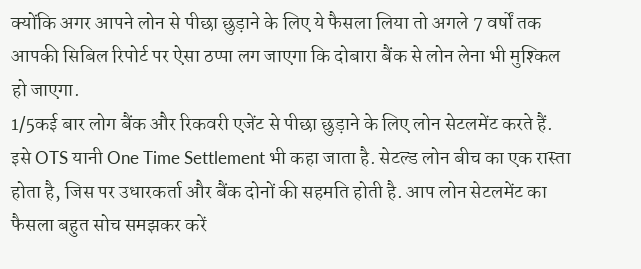क्योंकि अगर आपने लोन से पीछा छुड़ाने के लिए ये फैसला लिया तो अगले 7 वर्षों तक आपकी सिबिल रिपोर्ट पर ऐसा ठप्पा लग जाएगा कि दोबारा बैंक से लोन लेना भी मुश्किल हो जाएगा.
1/5कई बार लोग बैंक और रिकवरी एजेंट से पीछा छुड़ाने के लिए लोन सेटलमेंट करते हैं. इसे OTS यानी One Time Settlement भी कहा जाता है. सेटल्ड लोन बीच का एक रास्ता होता है, जिस पर उधारकर्ता और बैंक दोनों की सहमति होती है. आप लोन सेटलमेंट का फैसला बहुत सोच समझकर करें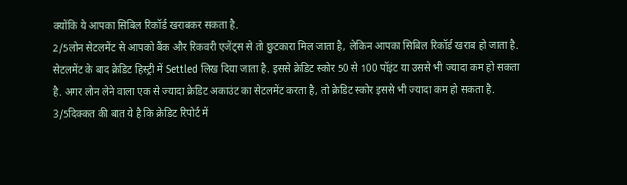क्योंकि ये आपका सिबिल रिकॉर्ड खराबकर सकता है.
2/5लोन सेटलमेंट से आपको बैंक और रिकवरी एजेंट्स से तो छुटकारा मिल जाता है, लेकिन आपका सिबिल रिकॉर्ड खराब हो जाता है. सेटलमेंट के बाद क्रेडिट हिस्ट्री में Settled लिख दिया जाता है. इससे क्रेडिट स्कोर 50 से 100 पॉइंट या उससे भी ज्यादा कम हो सकता है. अगर लोन लेने वाला एक से ज्यादा क्रेडिट अकाउंट का सेटलमेंट करता है, तो क्रेडिट स्कोर इससे भी ज्यादा कम हो सकता है.
3/5दिक्कत की बात ये है कि क्रेडिट रिपोर्ट में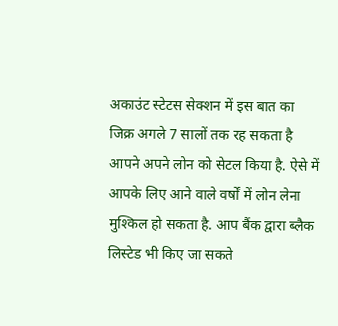अकाउंट स्टेटस सेक्शन में इस बात का जिक्र अगले 7 सालों तक रह सकता है आपने अपने लोन को सेटल किया है. ऐसे में आपके लिए आने वाले वर्षों में लोन लेना मुश्किल हो सकता है. आप बैंक द्वारा ब्लैक लिस्टेड भी किए जा सकते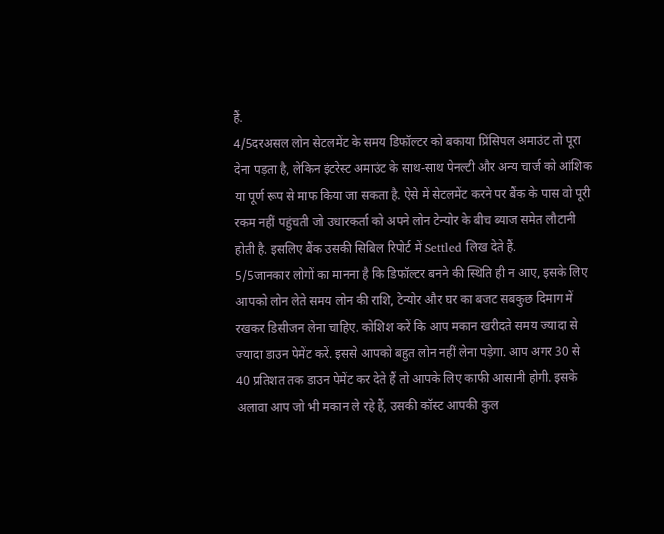हैं.
4/5दरअसल लोन सेटलमेंट के समय डिफॉल्टर को बकाया प्रिंसिपल अमाउंट तो पूरा देना पड़ता है, लेकिन इंटरेस्ट अमाउंट के साथ-साथ पेनल्टी और अन्य चार्ज को आंशिक या पूर्ण रूप से माफ किया जा सकता है. ऐसे में सेटलमेंट करने पर बैंक के पास वो पूरी रकम नहीं पहुंचती जो उधारकर्ता को अपने लोन टेन्योर के बीच ब्याज समेत लौटानी होती है. इसलिए बैंक उसकी सिबिल रिपोर्ट में Settled लिख देते हैं.
5/5जानकार लोगों का मानना है कि डिफॉल्टर बनने की स्थिति ही न आए, इसके लिए आपको लोन लेते समय लोन की राशि, टेन्योर और घर का बजट सबकुछ दिमाग में रखकर डिसीजन लेना चाहिए. कोशिश करें कि आप मकान खरीदते समय ज्यादा से ज्यादा डाउन पेमेंट करें. इससे आपको बहुत लोन नहीं लेना पड़ेगा. आप अगर 30 से 40 प्रतिशत तक डाउन पेमेंट कर देते हैं तो आपके लिए काफी आसानी होगी. इसके अलावा आप जो भी मकान ले रहे हैं, उसकी कॉस्ट आपकी कुल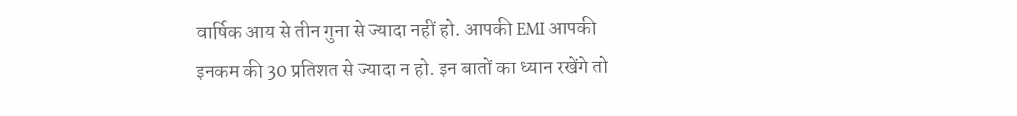वार्षिक आय से तीन गुना से ज्यादा नहीं हो. आपकी EMI आपकी इनकम की 30 प्रतिशत से ज्यादा न हो. इन बातों का ध्यान रखेंगे तो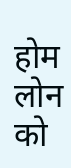होम लोन को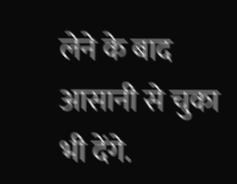लेने के बाद आसानी से चुका भी देंगे.